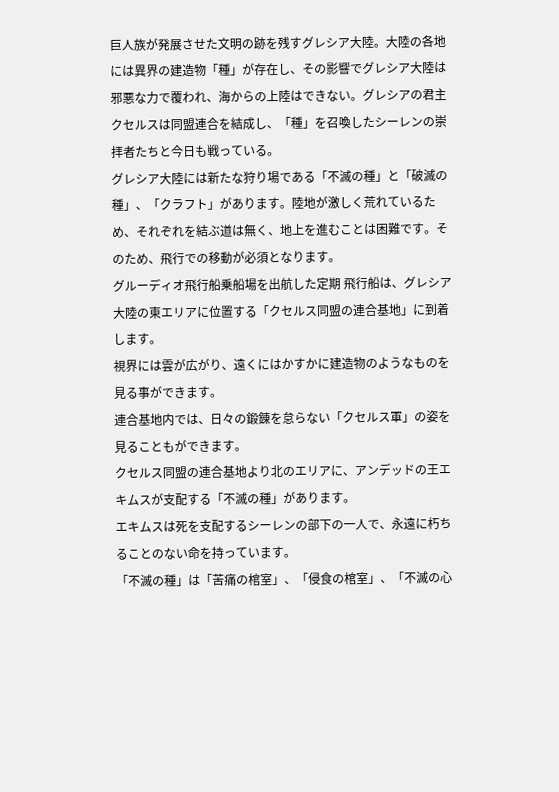巨人族が発展させた文明の跡を残すグレシア大陸。大陸の各地には異界の建造物「種」が存在し、その影響でグレシア大陸は邪悪な力で覆われ、海からの上陸はできない。グレシアの君主クセルスは同盟連合を結成し、「種」を召喚したシーレンの崇拝者たちと今日も戦っている。
グレシア大陸には新たな狩り場である「不滅の種」と「破滅の種」、「クラフト」があります。陸地が激しく荒れているため、それぞれを結ぶ道は無く、地上を進むことは困難です。そのため、飛行での移動が必須となります。
グルーディオ飛行船乗船場を出航した定期 飛行船は、グレシア大陸の東エリアに位置する「クセルス同盟の連合基地」に到着します。
視界には雲が広がり、遠くにはかすかに建造物のようなものを見る事ができます。
連合基地内では、日々の鍛錬を怠らない「クセルス軍」の姿を見ることもができます。
クセルス同盟の連合基地より北のエリアに、アンデッドの王エキムスが支配する「不滅の種」があります。
エキムスは死を支配するシーレンの部下の一人で、永遠に朽ちることのない命を持っています。
「不滅の種」は「苦痛の棺室」、「侵食の棺室」、「不滅の心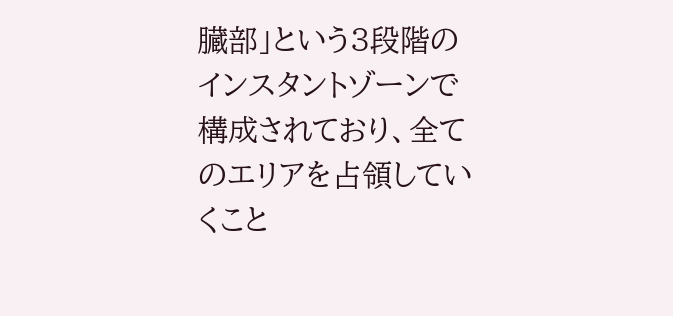臓部」という3段階のインスタントゾーンで構成されており、全てのエリアを占領していくこと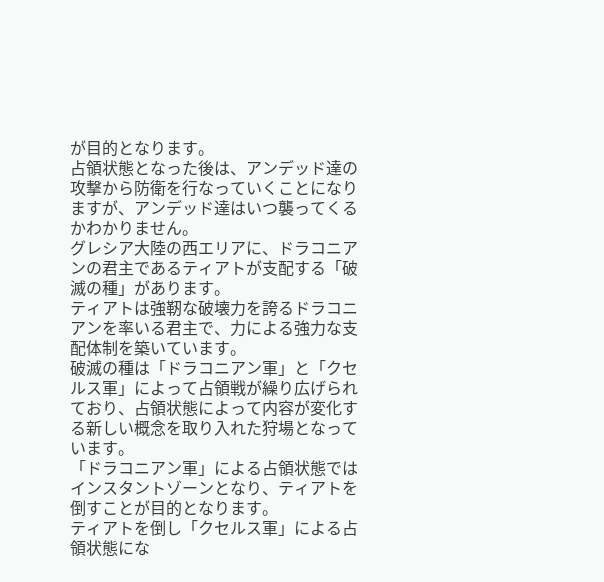が目的となります。
占領状態となった後は、アンデッド達の攻撃から防衛を行なっていくことになりますが、アンデッド達はいつ襲ってくるかわかりません。
グレシア大陸の西エリアに、ドラコニアンの君主であるティアトが支配する「破滅の種」があります。
ティアトは強靭な破壊力を誇るドラコニアンを率いる君主で、力による強力な支配体制を築いています。
破滅の種は「ドラコニアン軍」と「クセルス軍」によって占領戦が繰り広げられており、占領状態によって内容が変化する新しい概念を取り入れた狩場となっています。
「ドラコニアン軍」による占領状態ではインスタントゾーンとなり、ティアトを倒すことが目的となります。
ティアトを倒し「クセルス軍」による占領状態にな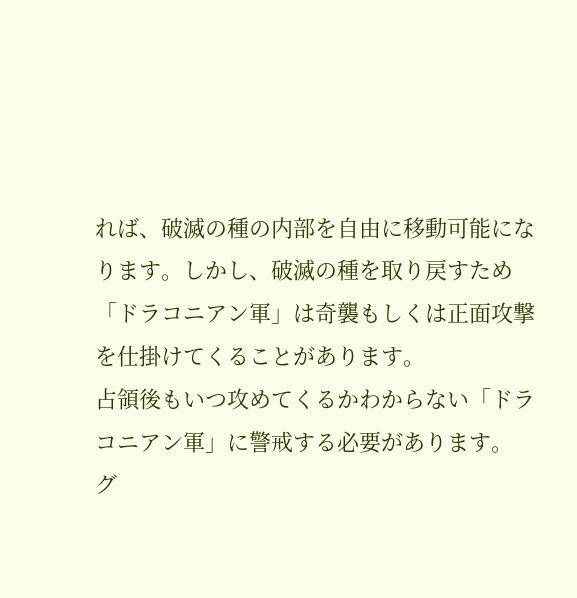れば、破滅の種の内部を自由に移動可能になります。しかし、破滅の種を取り戻すため「ドラコニアン軍」は奇襲もしくは正面攻撃を仕掛けてくることがあります。
占領後もいつ攻めてくるかわからない「ドラコニアン軍」に警戒する必要があります。
グ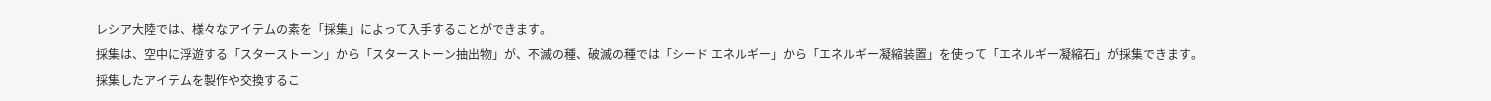レシア大陸では、様々なアイテムの素を「採集」によって入手することができます。
採集は、空中に浮遊する「スターストーン」から「スターストーン抽出物」が、不滅の種、破滅の種では「シード エネルギー」から「エネルギー凝縮装置」を使って「エネルギー凝縮石」が採集できます。
採集したアイテムを製作や交換するこ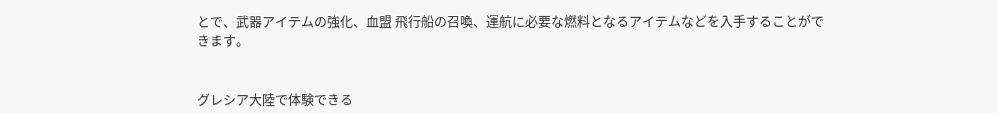とで、武器アイテムの強化、血盟 飛行船の召喚、運航に必要な燃料となるアイテムなどを入手することができます。


グレシア大陸で体験できる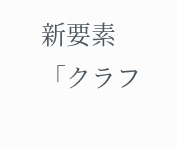新要素「クラフ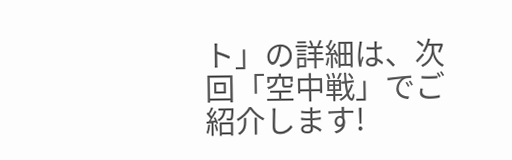ト」の詳細は、次回「空中戦」でご紹介します!